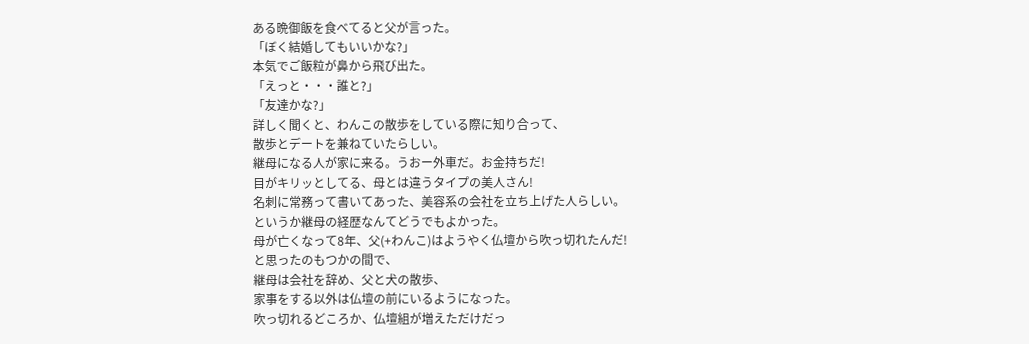ある晩御飯を食べてると父が言った。
「ぼく結婚してもいいかな?」
本気でご飯粒が鼻から飛び出た。
「えっと・・・誰と?」
「友達かな?」
詳しく聞くと、わんこの散歩をしている際に知り合って、
散歩とデートを兼ねていたらしい。
継母になる人が家に来る。うおー外車だ。お金持ちだ!
目がキリッとしてる、母とは違うタイプの美人さん!
名刺に常務って書いてあった、美容系の会社を立ち上げた人らしい。
というか継母の経歴なんてどうでもよかった。
母が亡くなって8年、父(+わんこ)はようやく仏壇から吹っ切れたんだ!
と思ったのもつかの間で、
継母は会社を辞め、父と犬の散歩、
家事をする以外は仏壇の前にいるようになった。
吹っ切れるどころか、仏壇組が増えただけだっ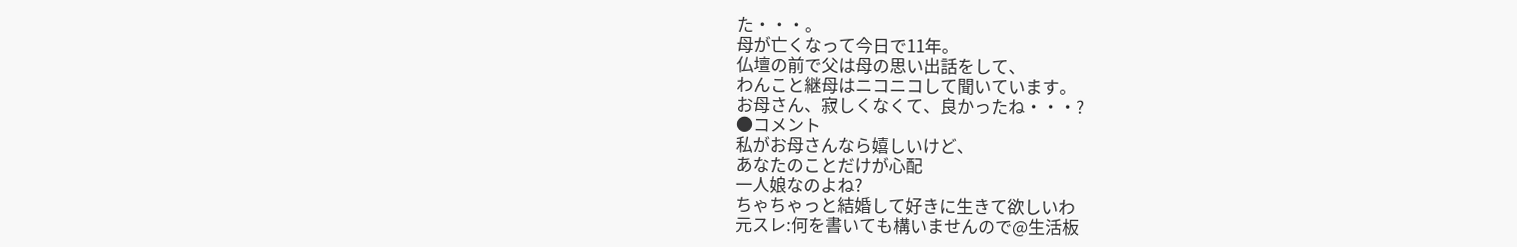た・・・。
母が亡くなって今日で11年。
仏壇の前で父は母の思い出話をして、
わんこと継母はニコニコして聞いています。
お母さん、寂しくなくて、良かったね・・・?
●コメント
私がお母さんなら嬉しいけど、
あなたのことだけが心配
一人娘なのよね?
ちゃちゃっと結婚して好きに生きて欲しいわ
元スレ:何を書いても構いませんので@生活板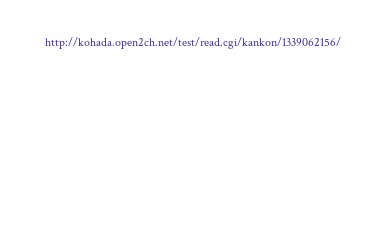http://kohada.open2ch.net/test/read.cgi/kankon/1339062156/